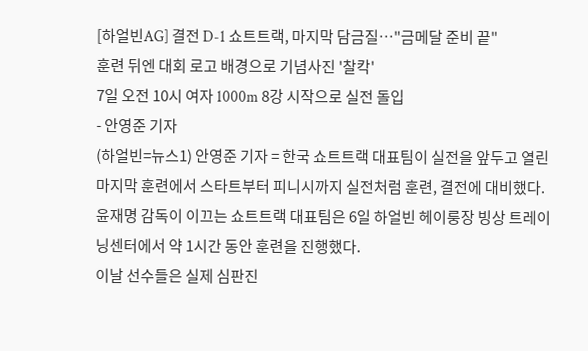[하얼빈AG] 결전 D-1 쇼트트랙, 마지막 담금질…"금메달 준비 끝"
훈련 뒤엔 대회 로고 배경으로 기념사진 '찰칵'
7일 오전 10시 여자 1000m 8강 시작으로 실전 돌입
- 안영준 기자
(하얼빈=뉴스1) 안영준 기자 = 한국 쇼트트랙 대표팀이 실전을 앞두고 열린 마지막 훈련에서 스타트부터 피니시까지 실전처럼 훈련, 결전에 대비했다.
윤재명 감독이 이끄는 쇼트트랙 대표팀은 6일 하얼빈 헤이룽장 빙상 트레이닝센터에서 약 1시간 동안 훈련을 진행했다.
이날 선수들은 실제 심판진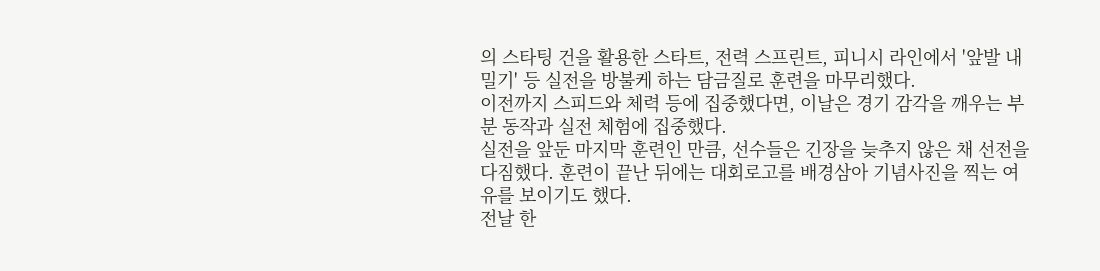의 스타팅 건을 활용한 스타트, 전력 스프린트, 피니시 라인에서 '앞발 내밀기' 등 실전을 방불케 하는 담금질로 훈련을 마무리했다.
이전까지 스피드와 체력 등에 집중했다면, 이날은 경기 감각을 깨우는 부분 동작과 실전 체험에 집중했다.
실전을 앞둔 마지막 훈련인 만큼, 선수들은 긴장을 늦추지 않은 채 선전을 다짐했다. 훈련이 끝난 뒤에는 대회로고를 배경삼아 기념사진을 찍는 여유를 보이기도 했다.
전날 한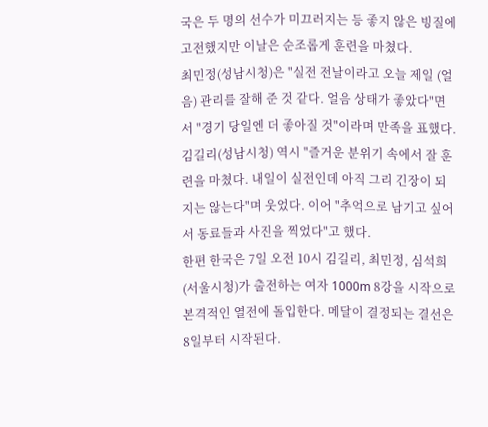국은 두 명의 선수가 미끄러지는 등 좋지 않은 빙질에 고전했지만 이날은 순조롭게 훈련을 마쳤다.
최민정(성남시청)은 "실전 전날이라고 오늘 제일 (얼음) 관리를 잘해 준 것 같다. 얼음 상태가 좋았다"면서 "경기 당일엔 더 좋아질 것"이라며 만족을 표했다.
김길리(성남시청) 역시 "즐거운 분위기 속에서 잘 훈련을 마쳤다. 내일이 실전인데 아직 그리 긴장이 되지는 않는다"며 웃었다. 이어 "추억으로 남기고 싶어서 동료들과 사진을 찍었다"고 했다.
한편 한국은 7일 오전 10시 김길리, 최민정, 심석희(서울시청)가 출전하는 여자 1000m 8강을 시작으로 본격적인 열전에 돌입한다. 메달이 결정되는 결선은 8일부터 시작된다.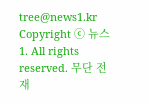tree@news1.kr
Copyright ⓒ 뉴스1. All rights reserved. 무단 전재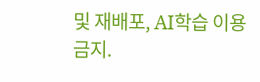및 재배포, AI학습 이용금지.